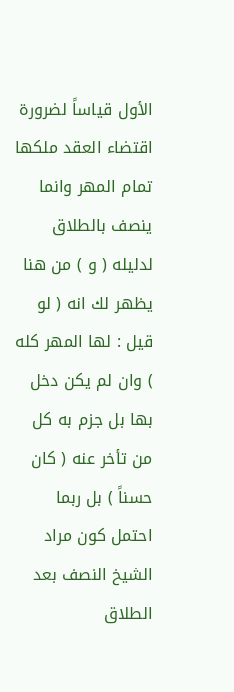الأول قياساً لضرورة اقتضاء العقد ملكها تمام المهر وانما ينصف بالطلاق لدليله ( و ) من هنا يظهر لك انه ( لو قيل : لها المهر كله ) وان لم يكن دخل بها بل جزم به كل من تأخر عنه ( كان حسناً ) بل ربما احتمل كون مراد الشيخ النصف بعد الطلاق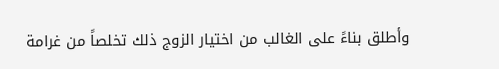وأطلق بناءً على الغالب من اختيار الزوج ذلك تخلصاً من غرامة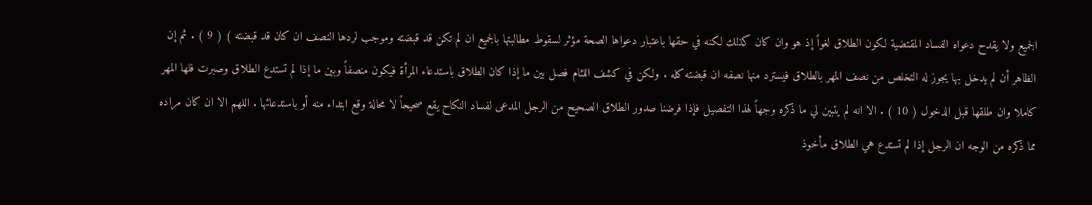الجميع ولا يقدح دعواه الفساد المقتضية لكون الطلاق لغواً إذ هو وان كان كذلك لكنه في حقها باعتبار دعواها الصحة مؤثر لسقوط مطالبتها بالجميع ان لم تكن قد قبضته وموجب لردها النصف ان كان قد قبضته ) ( 9 ) . ثم إن الظاهر أن لم يدخل بها يجوز له التخلص من نصف المهر بالطلاق فيسترد منها نصفه ان قبضته كله . ولكن في كشف اللثام فصل بين ما إذا كان الطلاق باستدعاء المرأة فيكون منصفاً وبين ما إذا لم تستدع الطلاق وصبرت فلها المهر كاملا وان طلقها قبل الدخول ( 10 ) . الا انه لم يتبين لي ما ذكره وجهاً لهذا التفصيل فإذا فرضنا صدور الطلاق الصحيح من الرجل المدعى لفساد النكاح يقع صحيحاً لا محالة وقع ابتداء منه أو باستدعائها . اللهم الا ان كان مراده مما ذكره من الوجه ان الرجل إذا لم تستدع هي الطلاق مأخوذ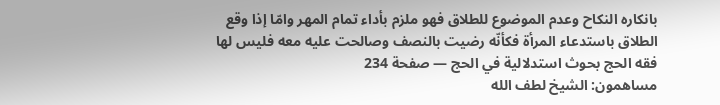بانكاره النكاح وعدم الموضوع للطلاق فهو ملزم بأداء تمام المهر وامّا إذا وقع الطلاق باستدعاء المرأة فكأنّه رضيت بالنصف وصالحت عليه معه فليس لها
فقه الحج بحوث استدلالية في الحج — صفحة 234
مساهمون: الشيخ لطف الله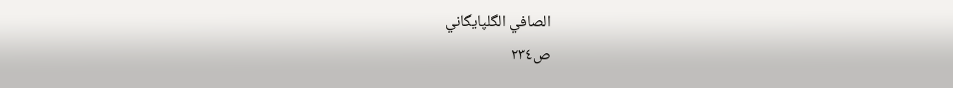الصافي الگلپايگاني
ص٢٣٤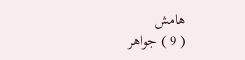هامش
( 9 ) جواهر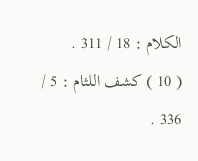الكلام : 18 / 311 .
( 10 ) كشف اللثام : 5 / 336 .